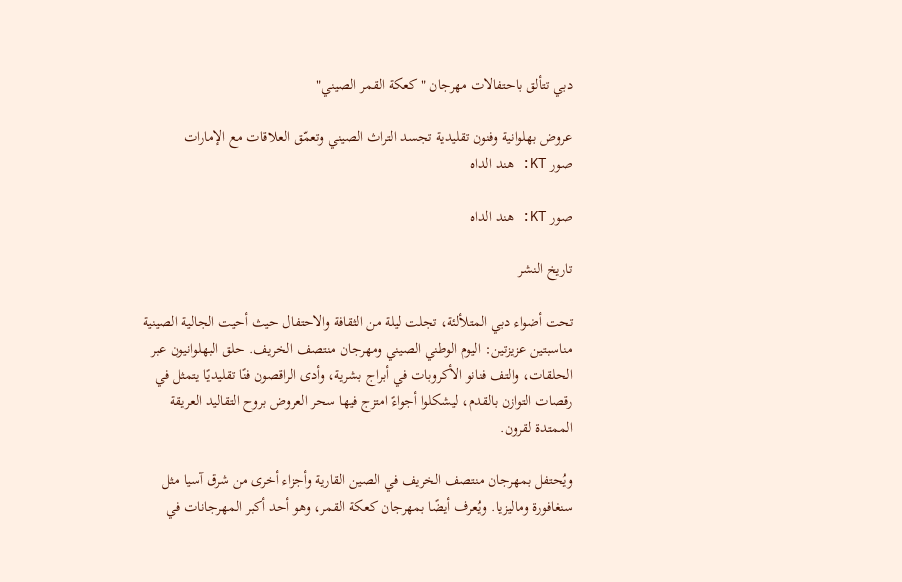دبي تتألق باحتفالات مهرجان "كعكة القمر الصيني"

عروض بهلوانية وفنون تقليدية تجسد التراث الصيني وتعمّق العلاقات مع الإمارات
صور KT: هند الداه

صور KT: هند الداه

تاريخ النشر

تحت أضواء دبي المتلألئة، تجلت ليلة من الثقافة والاحتفال حيث أحيت الجالية الصينية مناسبتين عزيزتين: اليوم الوطني الصيني ومهرجان منتصف الخريف. حلق البهلوانيون عبر الحلقات، والتف فنانو الأكروبات في أبراج بشرية، وأدى الراقصون فنًا تقليديًا يتمثل في رقصات التوازن بالقدم، ليشكلوا أجواءً امتزج فيها سحر العروض بروح التقاليد العريقة الممتدة لقرون.

ويُحتفل بمهرجان منتصف الخريف في الصين القارية وأجزاء أخرى من شرق آسيا مثل سنغافورة وماليزيا. ويُعرف أيضًا بمهرجان كعكة القمر، وهو أحد أكبر المهرجانات في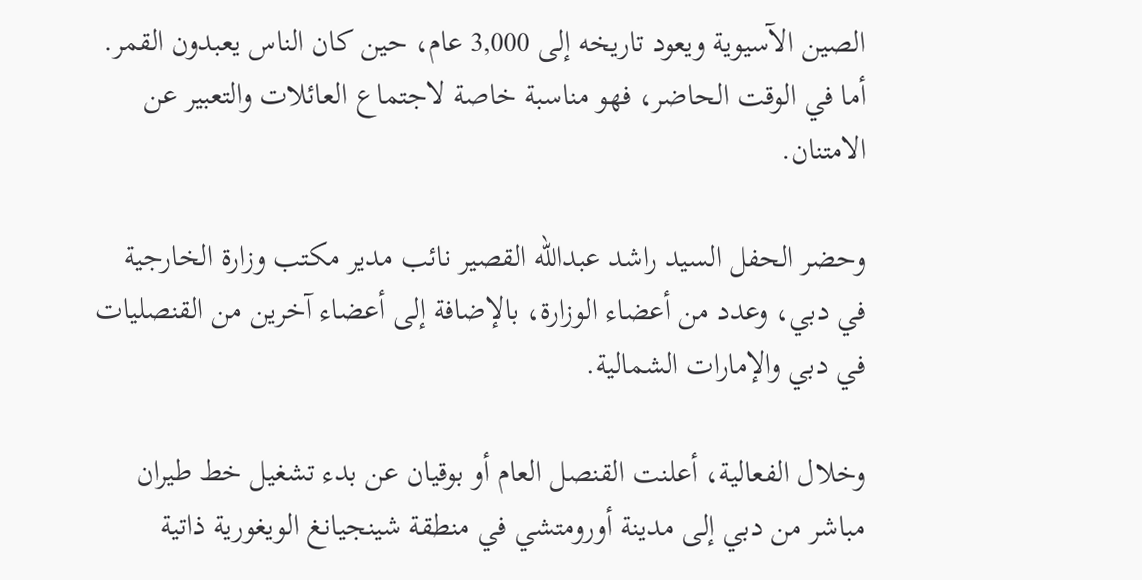الصين الآسيوية ويعود تاريخه إلى 3,000 عام، حين كان الناس يعبدون القمر. أما في الوقت الحاضر، فهو مناسبة خاصة لاجتماع العائلات والتعبير عن الامتنان.

وحضر الحفل السيد راشد عبدالله القصير نائب مدير مكتب وزارة الخارجية في دبي، وعدد من أعضاء الوزارة، بالإضافة إلى أعضاء آخرين من القنصليات في دبي والإمارات الشمالية.

وخلال الفعالية، أعلنت القنصل العام أو بوقيان عن بدء تشغيل خط طيران مباشر من دبي إلى مدينة أورومتشي في منطقة شينجيانغ الويغورية ذاتية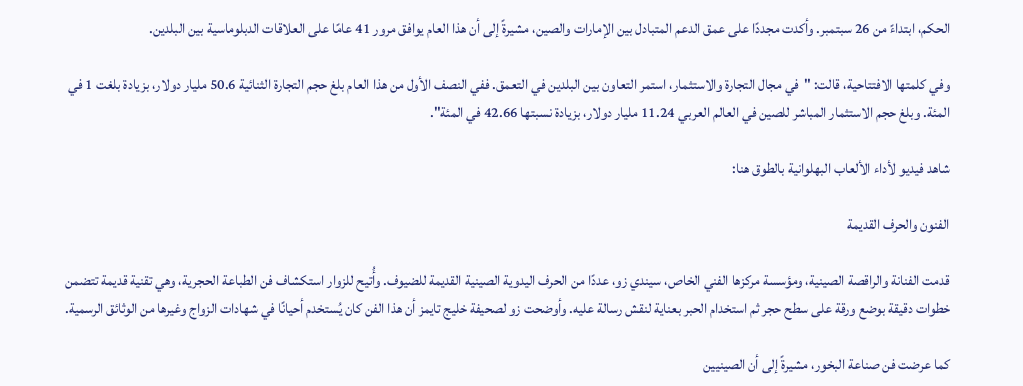الحكم، ابتداءً من 26 سبتمبر. وأكدت مجددًا على عمق الدعم المتبادل بين الإمارات والصين، مشيرةً إلى أن هذا العام يوافق مرور 41 عامًا على العلاقات الدبلوماسية بين البلدين.

وفي كلمتها الافتتاحية، قالت: "في مجال التجارة والاستثمار، استمر التعاون بين البلدين في التعمق. ففي النصف الأول من هذا العام بلغ حجم التجارة الثنائية 50.6 مليار دولار، بزيادة بلغت 1 في المئة. وبلغ حجم الاستثمار المباشر للصين في العالم العربي 11.24 مليار دولار، بزيادة نسبتها 42.66 في المئة".

شاهد فيديو لأداء الألعاب البهلوانية بالطوق هنا:

الفنون والحرف القديمة

قدمت الفنانة والراقصة الصينية، ومؤسسة مركزها الفني الخاص، سيندي زو، عددًا من الحرف اليدوية الصينية القديمة للضيوف. وأُتيح للزوار استكشاف فن الطباعة الحجرية، وهي تقنية قديمة تتضمن خطوات دقيقة بوضع ورقة على سطح حجر ثم استخدام الحبر بعناية لنقش رسالة عليه. وأوضحت زو لصحيفة خليج تايمز أن هذا الفن كان يُستخدم أحيانًا في شهادات الزواج وغيرها من الوثائق الرسمية.

كما عرضت فن صناعة البخور، مشيرةً إلى أن الصينيين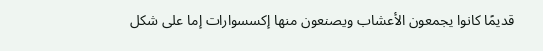قديمًا كانوا يجمعون الأعشاب ويصنعون منها إكسسوارات إما على شكل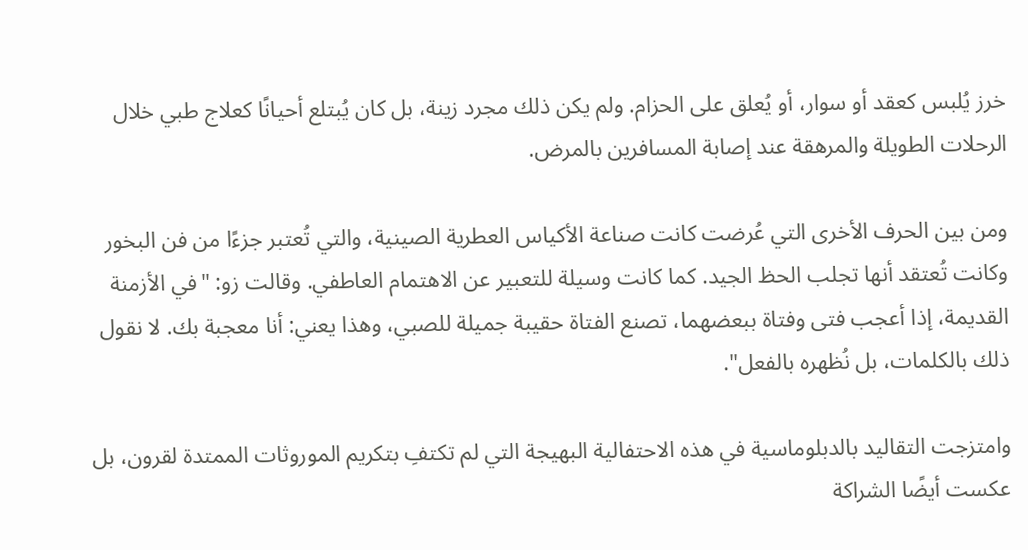خرز يُلبس كعقد أو سوار، أو يُعلق على الحزام. ولم يكن ذلك مجرد زينة، بل كان يُبتلع أحيانًا كعلاج طبي خلال الرحلات الطويلة والمرهقة عند إصابة المسافرين بالمرض.

ومن بين الحرف الأخرى التي عُرضت كانت صناعة الأكياس العطرية الصينية، والتي تُعتبر جزءًا من فن البخور وكانت تُعتقد أنها تجلب الحظ الجيد. كما كانت وسيلة للتعبير عن الاهتمام العاطفي. وقالت زو: "في الأزمنة القديمة، إذا أعجب فتى وفتاة ببعضهما، تصنع الفتاة حقيبة جميلة للصبي، وهذا يعني: أنا معجبة بك. لا نقول ذلك بالكلمات، بل نُظهره بالفعل".

وامتزجت التقاليد بالدبلوماسية في هذه الاحتفالية البهيجة التي لم تكتفِ بتكريم الموروثات الممتدة لقرون، بل عكست أيضًا الشراكة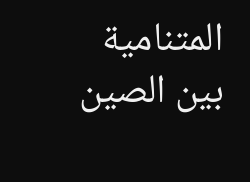المتنامية بين الصين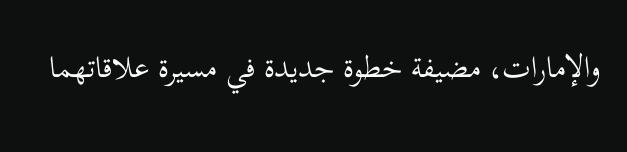والإمارات، مضيفة خطوة جديدة في مسيرة علاقاتهما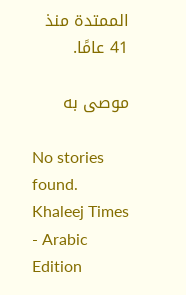الممتدة منذ 41 عامًا.

موصى به

No stories found.
Khaleej Times - Arabic Edition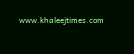www.khaleejtimes.com